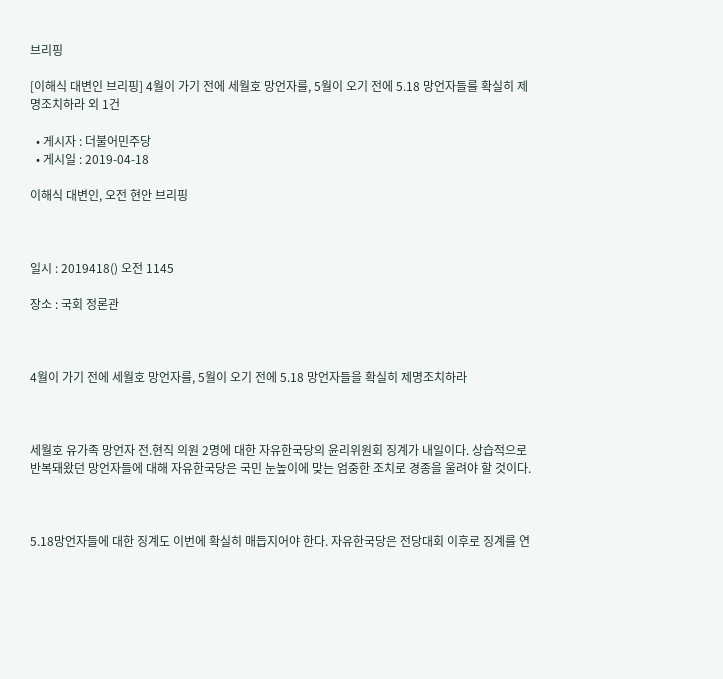브리핑

[이해식 대변인 브리핑] 4월이 가기 전에 세월호 망언자를, 5월이 오기 전에 5.18 망언자들를 확실히 제명조치하라 외 1건

  • 게시자 : 더불어민주당
  • 게시일 : 2019-04-18

이해식 대변인, 오전 현안 브리핑



일시 : 2019418() 오전 1145

장소 : 국회 정론관



4월이 가기 전에 세월호 망언자를, 5월이 오기 전에 5.18 망언자들을 확실히 제명조치하라



세월호 유가족 망언자 전.현직 의원 2명에 대한 자유한국당의 윤리위원회 징계가 내일이다. 상습적으로 반복돼왔던 망언자들에 대해 자유한국당은 국민 눈높이에 맞는 엄중한 조치로 경종을 울려야 할 것이다.



5.18망언자들에 대한 징계도 이번에 확실히 매듭지어야 한다. 자유한국당은 전당대회 이후로 징계를 연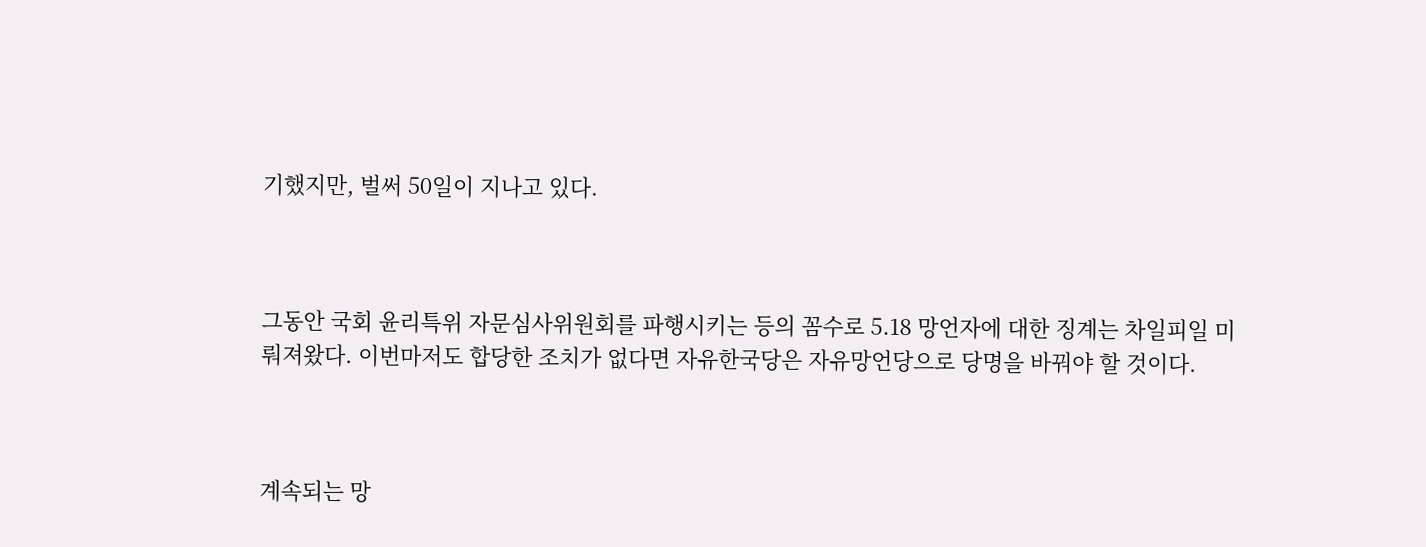기했지만, 벌써 50일이 지나고 있다.



그동안 국회 윤리특위 자문심사위원회를 파행시키는 등의 꼼수로 5.18 망언자에 대한 징계는 차일피일 미뤄져왔다. 이번마저도 합당한 조치가 없다면 자유한국당은 자유망언당으로 당명을 바꿔야 할 것이다.



계속되는 망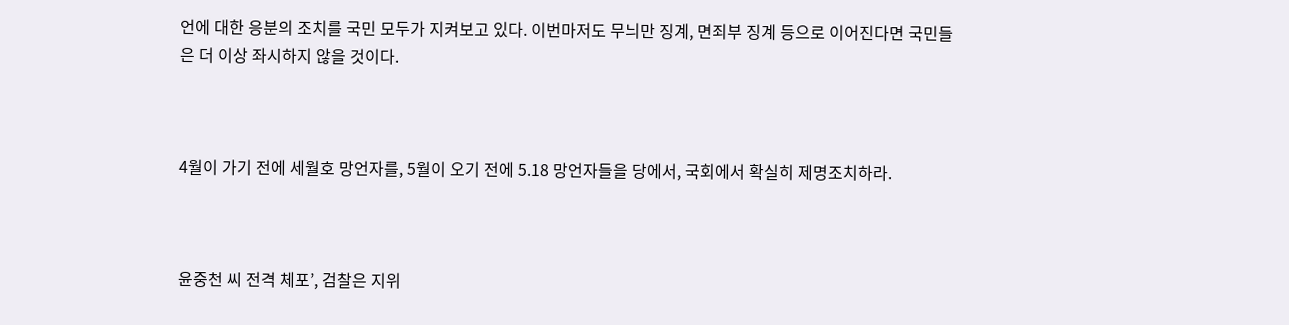언에 대한 응분의 조치를 국민 모두가 지켜보고 있다. 이번마저도 무늬만 징계, 면죄부 징계 등으로 이어진다면 국민들은 더 이상 좌시하지 않을 것이다.



4월이 가기 전에 세월호 망언자를, 5월이 오기 전에 5.18 망언자들을 당에서, 국회에서 확실히 제명조치하라.



윤중천 씨 전격 체포’, 검찰은 지위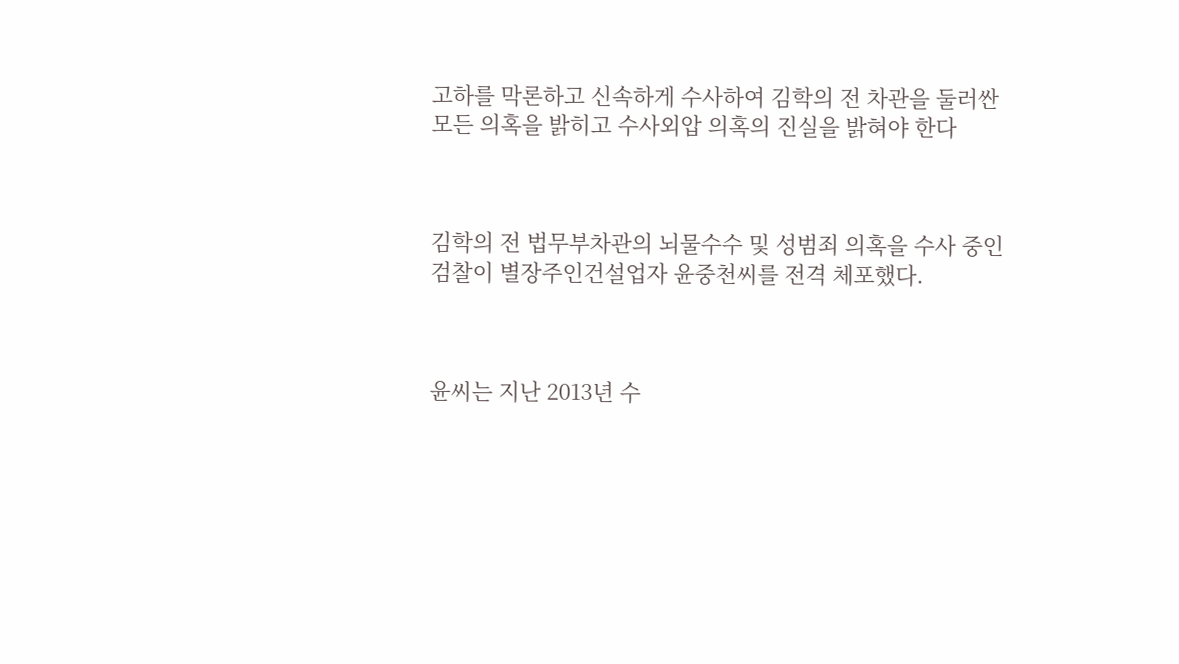고하를 막론하고 신속하게 수사하여 김학의 전 차관을 둘러싼 모든 의혹을 밝히고 수사외압 의혹의 진실을 밝혀야 한다



김학의 전 법무부차관의 뇌물수수 및 성범죄 의혹을 수사 중인 검찰이 별장주인건설업자 윤중천씨를 전격 체포했다.



윤씨는 지난 2013년 수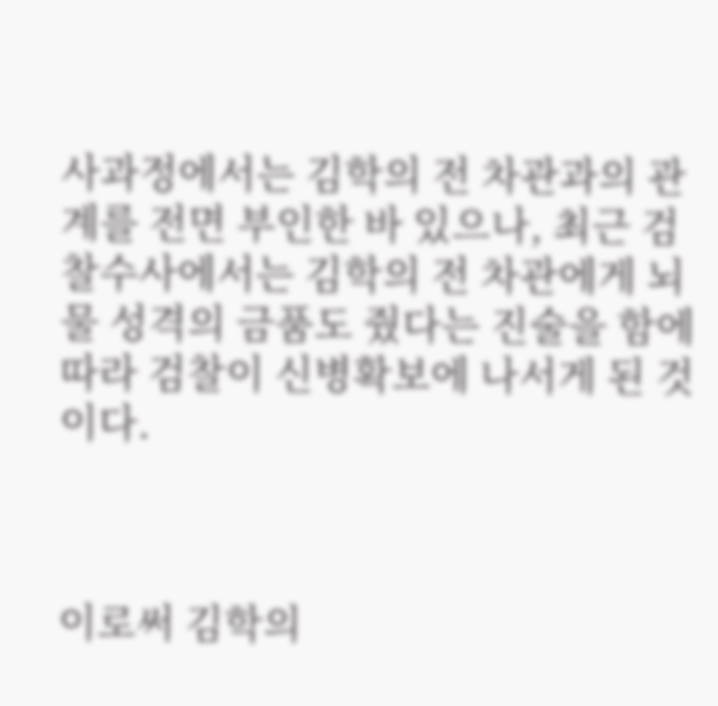사과정에서는 김학의 전 차관과의 관계를 전면 부인한 바 있으나, 최근 검찰수사에서는 김학의 전 차관에게 뇌물 성격의 금품도 줬다는 진술을 함에 따라 검찰이 신병확보에 나서게 된 것이다.



이로써 김학의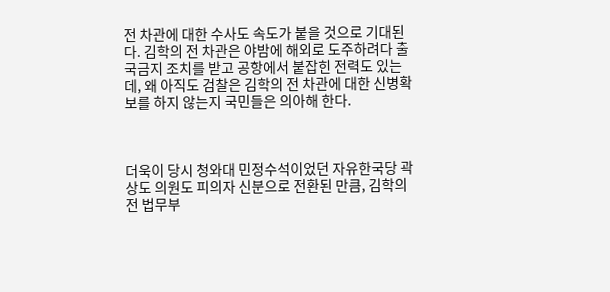전 차관에 대한 수사도 속도가 붙을 것으로 기대된다. 김학의 전 차관은 야밤에 해외로 도주하려다 출국금지 조치를 받고 공항에서 붙잡힌 전력도 있는데, 왜 아직도 검찰은 김학의 전 차관에 대한 신병확보를 하지 않는지 국민들은 의아해 한다.



더욱이 당시 청와대 민정수석이었던 자유한국당 곽상도 의원도 피의자 신분으로 전환된 만큼, 김학의 전 법무부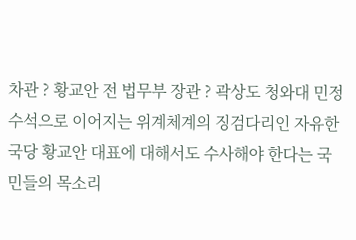차관 ? 황교안 전 법무부 장관 ? 곽상도 청와대 민정수석으로 이어지는 위계체계의 징검다리인 자유한국당 황교안 대표에 대해서도 수사해야 한다는 국민들의 목소리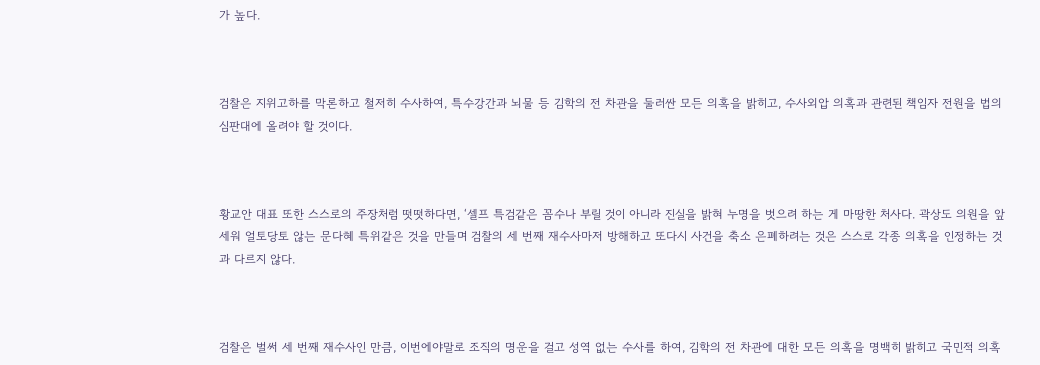가 높다.



검찰은 지위고하를 막론하고 철저히 수사하여, 특수강간과 뇌물 등 김학의 전 차관을 둘러싼 모든 의혹을 밝히고, 수사외압 의혹과 관련된 책임자 전원을 법의 심판대에 올려야 할 것이다.



황교안 대표 또한 스스로의 주장처럼 떳떳하다면, ‘셀프 특검같은 꼼수나 부릴 것이 아니라 진실을 밝혀 누명을 벗으려 하는 게 마땅한 처사다. 곽상도 의원을 앞세워 얼토당토 않는 문다혜 특위같은 것을 만들며 검찰의 세 번째 재수사마저 방해하고 또다시 사건을 축소 은폐하려는 것은 스스로 각종 의혹을 인정하는 것과 다르지 않다.



검찰은 벌써 세 번째 재수사인 만큼, 이번에야말로 조직의 명운을 걸고 성역 없는 수사를 하여, 김학의 전 차관에 대한 모든 의혹을 명백히 밝히고 국민적 의혹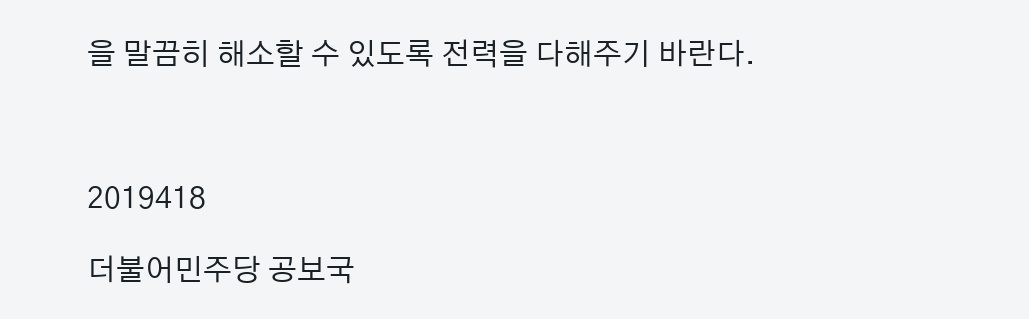을 말끔히 해소할 수 있도록 전력을 다해주기 바란다.



2019418

더불어민주당 공보국